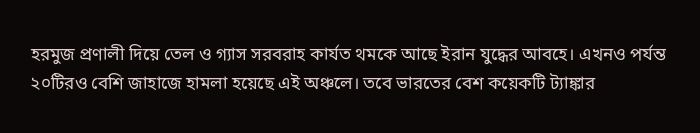হরমুজ প্রণালী দিয়ে তেল ও গ্যাস সরবরাহ কার্যত থমকে আছে ইরান যুদ্ধের আবহে। এখনও পর্যন্ত ২০টিরও বেশি জাহাজে হামলা হয়েছে এই অঞ্চলে। তবে ভারতের বেশ কয়েকটি ট্যাঙ্কার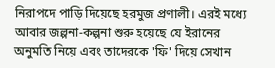নিরাপদে পাড়ি দিয়েছে হরমুজ প্রণালী। এরই মধ্যে আবার জল্পনা-কল্পনা শুরু হয়েছে যে ইরানের অনুমতি নিয়ে এবং তাদেরকে 'ফি' দিয়ে সেখান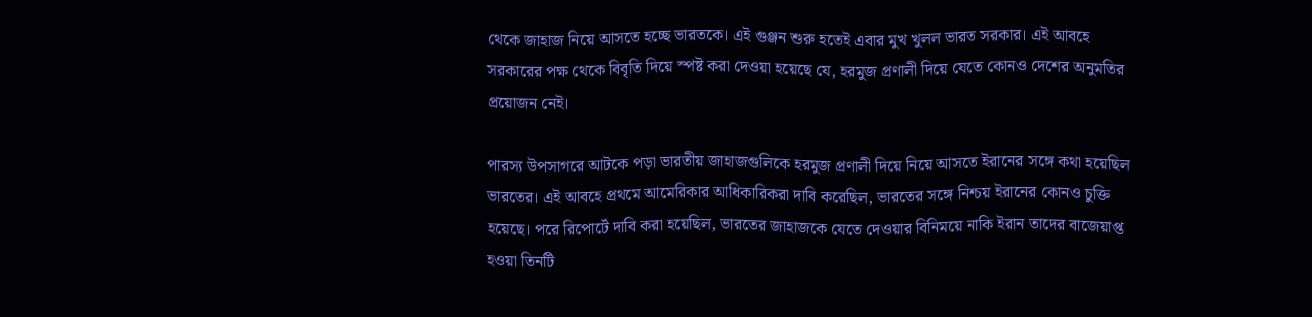থেকে জাহাজ নিয়ে আসতে হচ্ছে ভারতকে। এই গুঞ্জন শুরু হতেই এবার মুখ খুলল ভারত সরকার। এই আবহে সরকারের পক্ষ থেকে বিবৃতি দিয়ে স্পষ্ট করা দেওয়া হয়েছে যে, হরমুজ প্রণালী দিয়ে যেতে কোনও দেশের অনুমতির প্রয়োজন নেই।

পারস্য উপসাগরে আটকে পড়া ভারতীয় জাহাজগুলিকে হরমুজ প্রণালী দিয়ে নিয়ে আসতে ইরানের সঙ্গে কথা হয়েছিল ভারতের। এই আবহে প্রথমে আমেরিকার আধিকারিকরা দাবি করেছিল, ভারতের সঙ্গে নিশ্চয় ইরানের কোনও চুক্তি হয়েছে। পরে রিপোর্টে দাবি করা হয়েছিল, ভারতের জাহাজকে যেতে দেওয়ার বিনিময়ে নাকি ইরান তাদের বাজেয়াপ্ত হওয়া তিনটি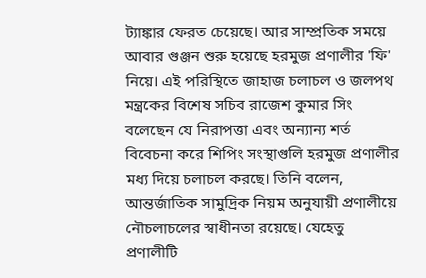ট্যাঙ্কার ফেরত চেয়েছে। আর সাম্প্রতিক সময়ে আবার গুঞ্জন শুরু হয়েছে হরমুজ প্রণালীর 'ফি' নিয়ে। এই পরিস্থিতে জাহাজ চলাচল ও জলপথ মন্ত্রকের বিশেষ সচিব রাজেশ কুমার সিং বলেছেন যে নিরাপত্তা এবং অন্যান্য শর্ত বিবেচনা করে শিপিং সংস্থাগুলি হরমুজ প্রণালীর মধ্য দিয়ে চলাচল করছে। তিনি বলেন, আন্তর্জাতিক সামুদ্রিক নিয়ম অনুযায়ী প্রণালীয়ে নৌচলাচলের স্বাধীনতা রয়েছে। যেহেতু প্রণালীটি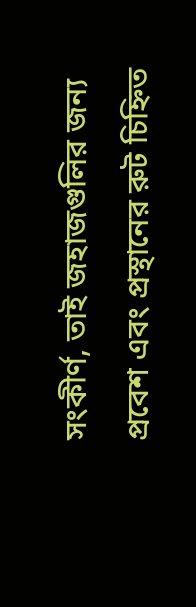সংকীর্ণ, তাই জহাজগুলির জন্য প্রবেশ এবং প্রস্থানের রুট চিহ্নিত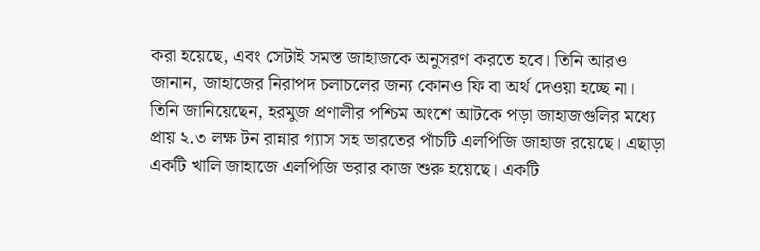করা হয়েছে, এবং সেটাই সমস্ত জাহাজকে অনুসরণ করতে হবে। তিনি আরও জানান, জাহাজের নিরাপদ চলাচলের জন্য কোনও ফি বা অর্থ দেওয়া হচ্ছে না।
তিনি জানিয়েছেন, হরমুজ প্রণালীর পশ্চিম অংশে আটকে পড়া জাহাজগুলির মধ্যে প্রায় ২.৩ লক্ষ টন রান্নার গ্যাস সহ ভারতের পাঁচটি এলপিজি জাহাজ রয়েছে। এছাড়া একটি খালি জাহাজে এলপিজি ভরার কাজ শুরু হয়েছে। একটি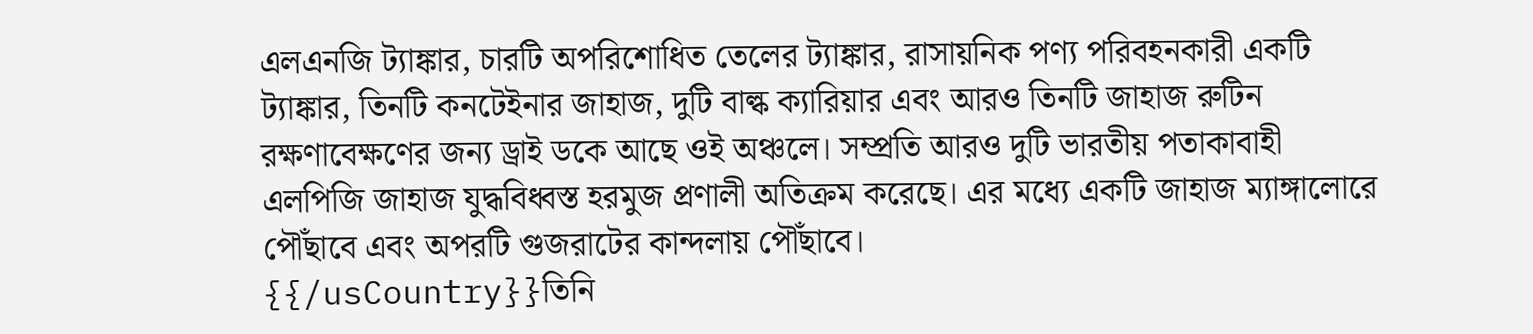এলএনজি ট্যাঙ্কার, চারটি অপরিশোধিত তেলের ট্যাঙ্কার, রাসায়নিক পণ্য পরিবহনকারী একটি ট্যাঙ্কার, তিনটি কনটেইনার জাহাজ, দুটি বাল্ক ক্যারিয়ার এবং আরও তিনটি জাহাজ রুটিন রক্ষণাবেক্ষণের জন্য ড্রাই ডকে আছে ওই অঞ্চলে। সম্প্রতি আরও দুটি ভারতীয় পতাকাবাহী এলপিজি জাহাজ যুদ্ধবিধ্বস্ত হরমুজ প্রণালী অতিক্রম করেছে। এর মধ্যে একটি জাহাজ ম্যাঙ্গালোরে পৌঁছাবে এবং অপরটি গুজরাটের কান্দলায় পৌঁছাবে।
{{/usCountry}}তিনি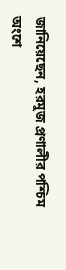জানিয়েছেন, হরমুজ প্রণালীর পশ্চিম অংশে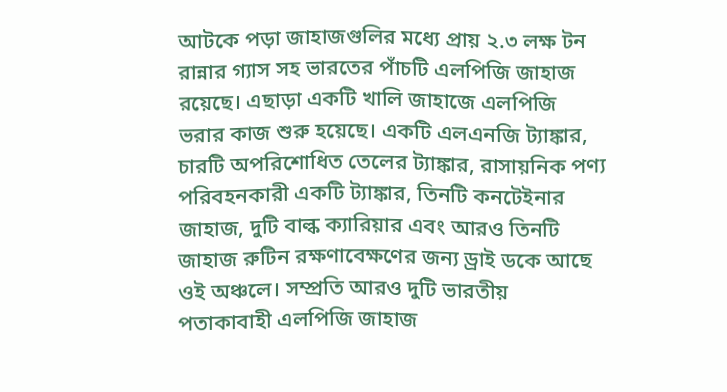আটকে পড়া জাহাজগুলির মধ্যে প্রায় ২.৩ লক্ষ টন রান্নার গ্যাস সহ ভারতের পাঁচটি এলপিজি জাহাজ রয়েছে। এছাড়া একটি খালি জাহাজে এলপিজি ভরার কাজ শুরু হয়েছে। একটি এলএনজি ট্যাঙ্কার, চারটি অপরিশোধিত তেলের ট্যাঙ্কার, রাসায়নিক পণ্য পরিবহনকারী একটি ট্যাঙ্কার, তিনটি কনটেইনার জাহাজ, দুটি বাল্ক ক্যারিয়ার এবং আরও তিনটি জাহাজ রুটিন রক্ষণাবেক্ষণের জন্য ড্রাই ডকে আছে ওই অঞ্চলে। সম্প্রতি আরও দুটি ভারতীয় পতাকাবাহী এলপিজি জাহাজ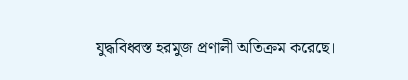যুদ্ধবিধ্বস্ত হরমুজ প্রণালী অতিক্রম করেছে।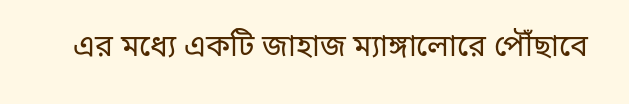এর মধ্যে একটি জাহাজ ম্যাঙ্গালোরে পৌঁছাবে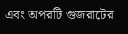এবং অপরটি গুজরাটের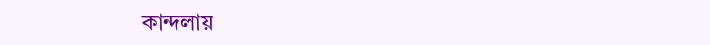কান্দলায়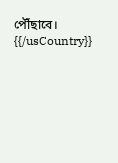পৌঁছাবে।
{{/usCountry}}